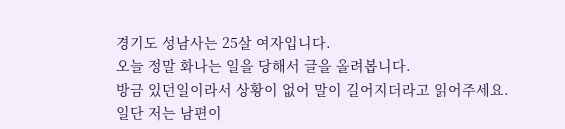경기도 성남사는 25살 여자입니다.
오늘 정말 화나는 일을 당해서 글을 올려봅니다.
방금 있던일이라서 상황이 없어 말이 길어지더라고 읽어주세요.
일단 저는 남편이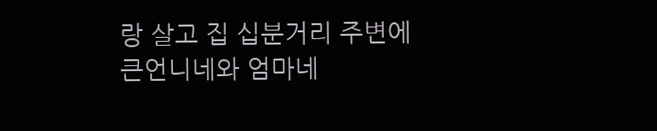랑 살고 집 십분거리 주변에 큰언니네와 엄마네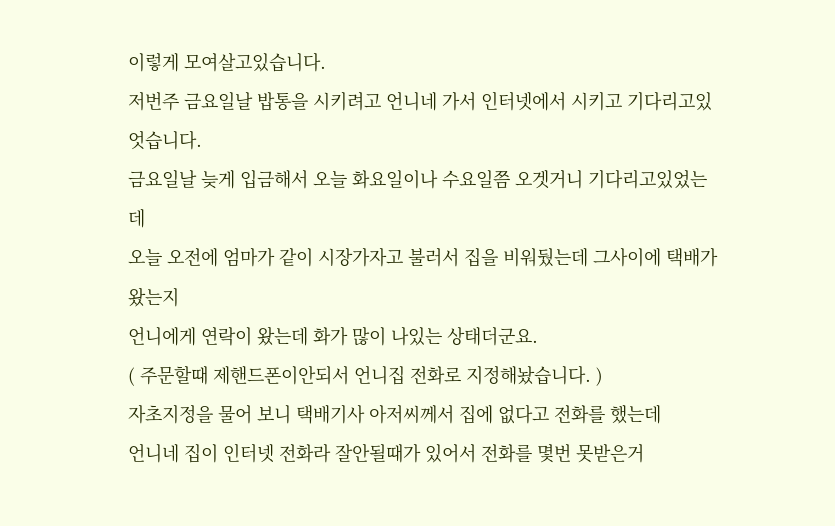이렇게 모여살고있습니다.
저번주 금요일날 밥통을 시키려고 언니네 가서 인터넷에서 시키고 기다리고있엇습니다.
금요일날 늦게 입금해서 오늘 화요일이나 수요일쯤 오겟거니 기다리고있었는데
오늘 오전에 엄마가 같이 시장가자고 불러서 집을 비워뒀는데 그사이에 택배가 왔는지
언니에게 연락이 왔는데 화가 많이 나있는 상태더군요.
( 주문할때 제핸드폰이안되서 언니집 전화로 지정해놨습니다. )
자초지정을 물어 보니 택배기사 아저씨께서 집에 없다고 전화를 했는데
언니네 집이 인터넷 전화라 잘안될때가 있어서 전화를 몇번 못받은거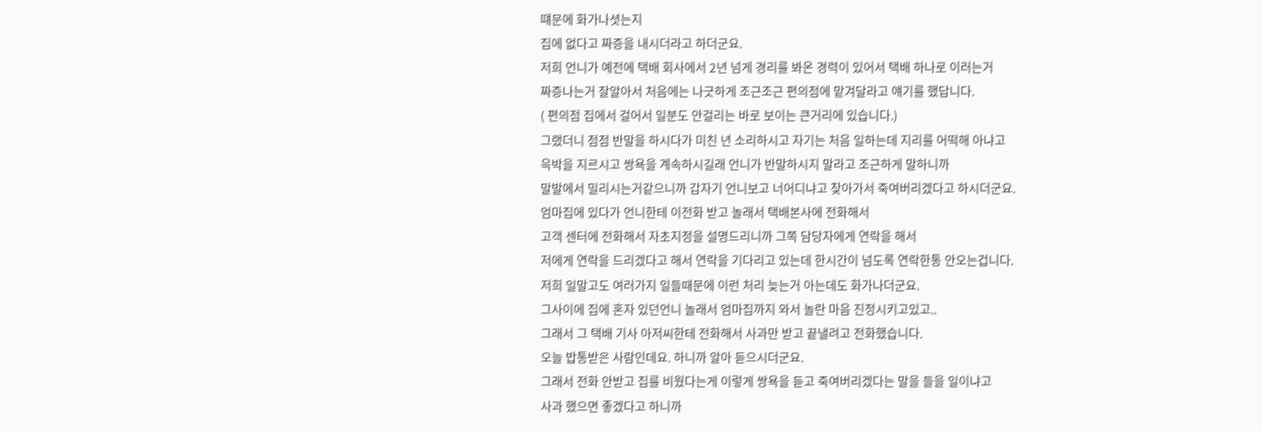떄문에 화가나셧는지
집에 없다고 짜증을 내시더라고 하더군요.
저희 언니가 예전에 택배 회사에서 2년 넘게 경리를 봐온 경력이 있어서 택배 하나로 이러는거
짜증나는거 잘알아서 처음에는 나긋하게 조근조근 편의점에 맡겨달라고 얘기를 했답니다.
( 편의점 집에서 걸어서 일분도 안걸리는 바로 보이는 큰거리에 있습니다.)
그랬더니 점점 반말을 하시다가 미친 년 소리하시고 자기는 처음 일하는데 지리를 어떡해 아냐고
윽박을 지르시고 쌍욕을 계속하시길래 언니가 반말하시지 말라고 조근하게 말하니까
말발에서 밀리시는거같으니까 갑자기 언니보고 너어디냐고 찾아가서 죽여버리겠다고 하시더군요.
엄마집에 있다가 언니한테 이전화 받고 놀래서 택배본사에 전화해서
고객 센터에 전화해서 자초지정을 설명드리니까 그쪽 담당자에게 연락을 해서
저에게 연락을 드리겠다고 해서 연락을 기다리고 있는데 한시간이 넘도록 연락한통 안오는겁니다.
저희 일말고도 여러가지 일들때문에 이런 처리 늦는거 아는데도 화가나더군요.
그사이에 집에 혼자 있던언니 놀래서 엄마집까지 와서 놀란 마음 진정시키고있고..
그래서 그 택배 기사 아저씨한테 전화해서 사과만 받고 끝낼려고 전화했습니다.
오늘 밥통받은 사람인데요. 하니까 알아 듣으시더군요.
그래서 전화 안받고 집를 비웠다는게 이렇게 쌍욕을 듣고 죽여버리겠다는 말을 들을 일이냐고
사과 했으면 좋겠다고 하니까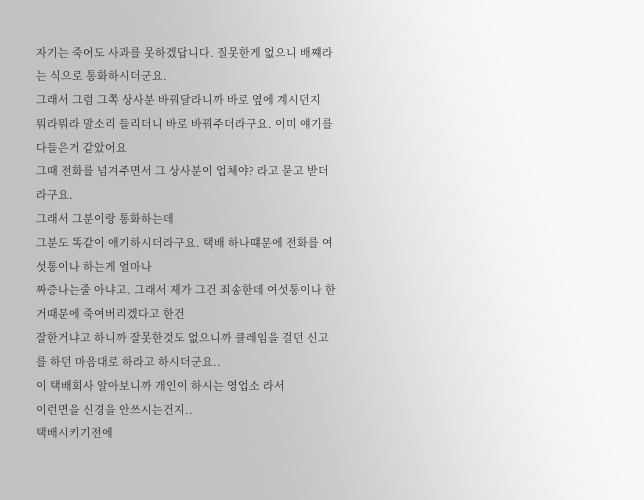자기는 죽어도 사과를 못하겠답니다. 질못한게 없으니 배쨰라는 식으로 통화하시더군요.
그래서 그럼 그쪽 상사분 바꿔달라니까 바로 옆에 계시던지
뭐라뭐라 말소리 들리더니 바로 바꿔주더라구요. 이미 얘기를 다들은거 같았어요
그때 전화를 넘겨주면서 그 상사분이 업체야? 라고 묻고 받더라구요.
그래서 그분이랑 통화하는데
그분도 똑같이 애기하시더라구요. 택배 하나떄문에 전화를 여섯통이나 하는게 얼마나
짜증나는줄 아냐고. 그래서 제가 그건 죄송한데 여섯통이나 한거때문에 죽여버리겠다고 한건
잘한거냐고 하니까 잘못한것도 없으니까 클레임을 걸던 신고를 하던 마음대로 하라고 하시더군요..
이 택배회사 알아보니까 개인이 하시는 영업소 라서
이런면을 신경을 안쓰시는건지..
택배시키기전에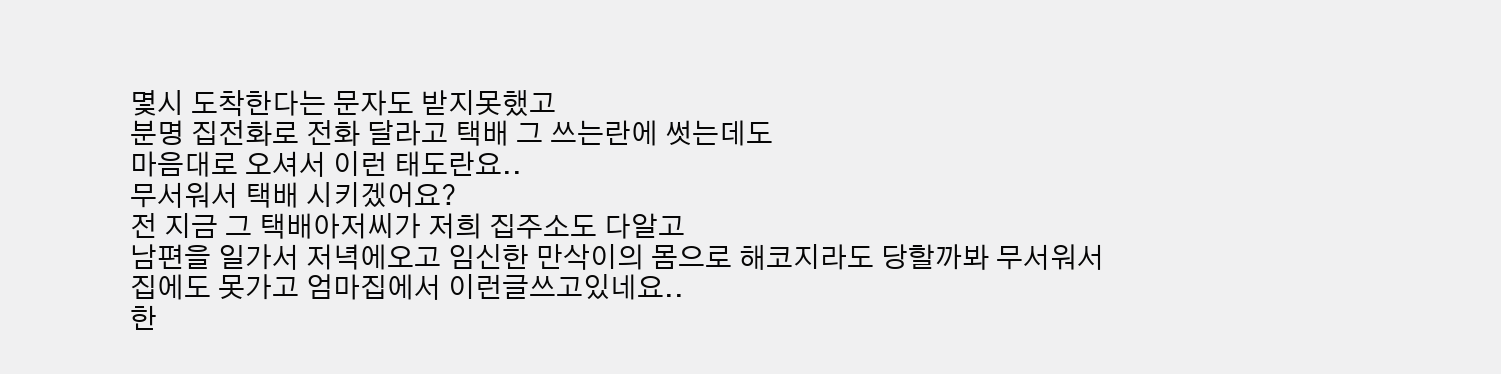몇시 도착한다는 문자도 받지못했고
분명 집전화로 전화 달라고 택배 그 쓰는란에 썻는데도
마음대로 오셔서 이런 태도란요..
무서워서 택배 시키겠어요?
전 지금 그 택배아저씨가 저희 집주소도 다알고
남편을 일가서 저녁에오고 임신한 만삭이의 몸으로 해코지라도 당할까봐 무서워서
집에도 못가고 엄마집에서 이런글쓰고있네요..
한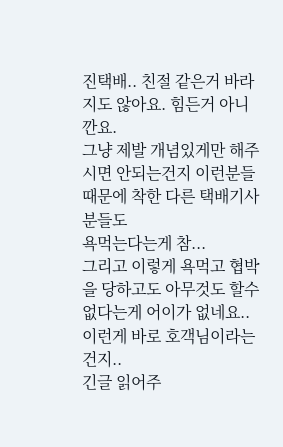진택배.. 친절 같은거 바라지도 않아요. 힘든거 아니깐요.
그냥 제발 개념있게만 해주시면 안되는건지 이런분들때문에 착한 다른 택배기사분들도
욕먹는다는게 참...
그리고 이렇게 욕먹고 협박을 당하고도 아무것도 할수 없다는게 어이가 없네요..
이런게 바로 호객님이라는건지..
긴글 읽어주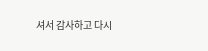셔서 감사하고 다시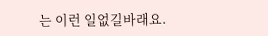는 이런 일없길바래요.